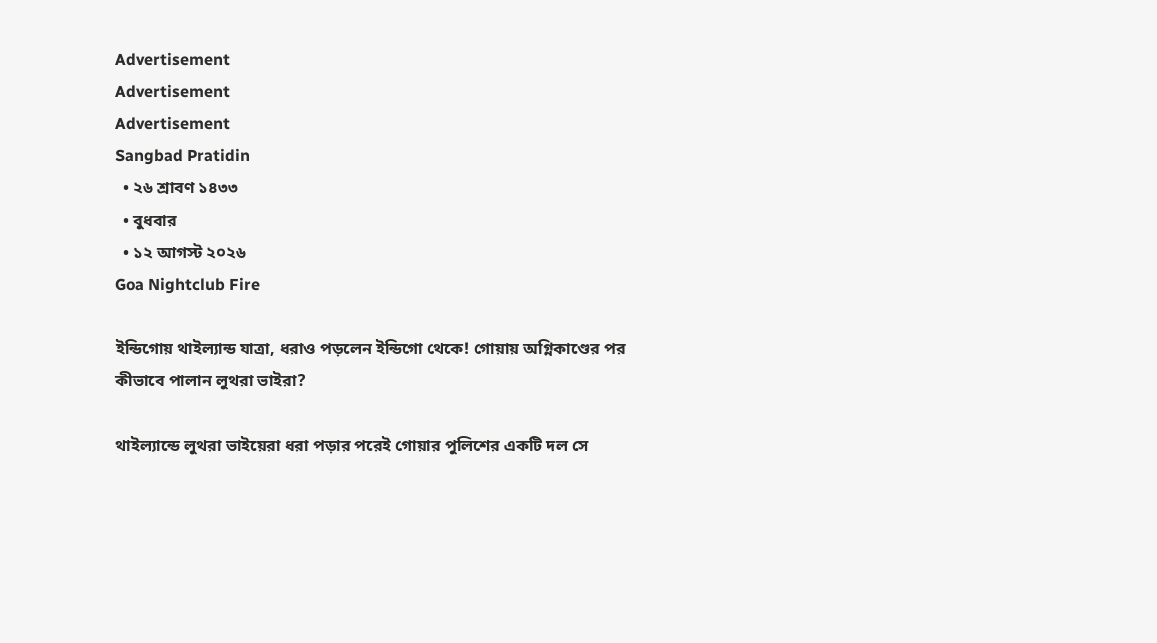Advertisement
Advertisement
Advertisement
Sangbad Pratidin
  • ২৬ শ্রাবণ ১৪৩৩
  • বুধবার
  • ১২ আগস্ট ২০২৬
Goa Nightclub Fire

ইন্ডিগোয় থাইল্যান্ড যাত্রা, ধরাও পড়লেন ইন্ডিগো থেকে! গোয়ায় অগ্নিকাণ্ডের পর কীভাবে পালান লুথরা ভাইরা?

থাইল্যান্ডে লুথরা ভাইয়েরা ধরা পড়ার পরেই গোয়ার পুলিশের একটি দল সে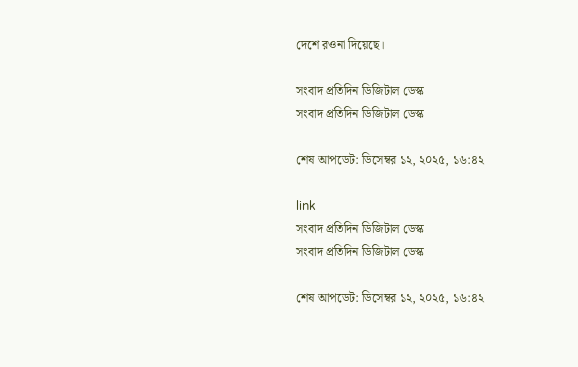দেশে রওনা দিয়েছে।

সংবাদ প্রতিদিন ডিজিটাল ডেস্ক
সংবাদ প্রতিদিন ডিজিটাল ডেস্ক

শেষ আপডেট: ডিসেম্বর ১২, ২০২৫, ১৬:৪২

link
সংবাদ প্রতিদিন ডিজিটাল ডেস্ক
সংবাদ প্রতিদিন ডিজিটাল ডেস্ক

শেষ আপডেট: ডিসেম্বর ১২, ২০২৫, ১৬:৪২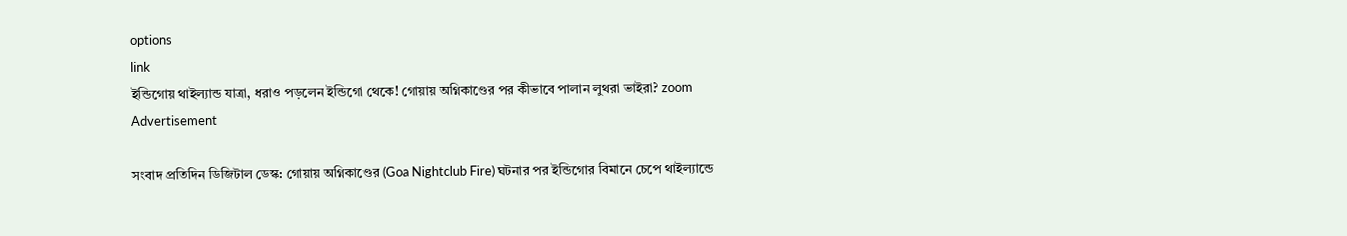options
link
ইন্ডিগোয় থাইল্যান্ড যাত্রা, ধরাও পড়লেন ইন্ডিগো থেকে! গোয়ায় অগ্নিকাণ্ডের পর কীভাবে পালান লুথরা ভাইরা? zoom
Advertisement

সংবাদ প্রতিদিন ডিজিটাল ডেস্ক: গোয়ায় অগ্নিকাণ্ডের (Goa Nightclub Fire) ঘটনার পর ইন্ডিগোর বিমানে চেপে থাইল্যান্ডে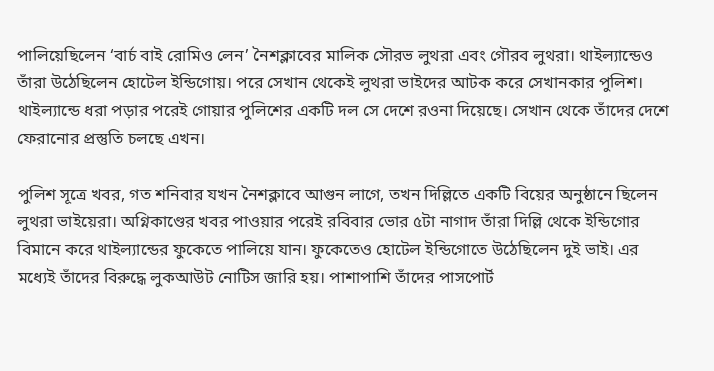পালিয়েছিলেন ‘বার্চ বাই রোমিও লেন’ নৈশক্লাবের মালিক সৌরভ লুথরা এবং গৌরব লুথরা। থাইল্যান্ডেও তাঁরা উঠেছিলেন হোটেল ইন্ডিগোয়। পরে সেখান থেকেই লুথরা ভাইদের আটক করে সেখানকার পুলিশ। থাইল্যান্ডে ধরা পড়ার পরেই গোয়ার পুলিশের একটি দল সে দেশে রওনা দিয়েছে। সেখান থেকে তাঁদের দেশে ফেরানোর প্রস্তুতি চলছে এখন।

পুলিশ সূত্রে খবর, গত শনিবার যখন নৈশক্লাবে আগুন লাগে, তখন দিল্লিতে একটি বিয়ের অনুষ্ঠানে ছিলেন লুথরা ভাইয়েরা। অগ্নিকাণ্ডের খবর পাওয়ার পরেই রবিবার ভোর ৫টা নাগাদ তাঁরা দিল্লি থেকে ইন্ডিগোর বিমানে করে থাইল্যান্ডের ফুকেতে পালিয়ে যান। ফুকেতেও হোটেল ইন্ডিগোতে উঠেছিলেন দুই ভাই। এর মধ্যেই তাঁদের বিরুদ্ধে লুকআউট নোটিস জারি হয়। পাশাপাশি তাঁদের পাসপোর্ট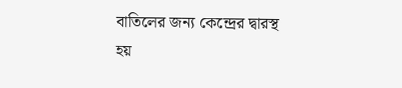বাতিলের জন্য কেন্দ্রের দ্বারস্থ হয়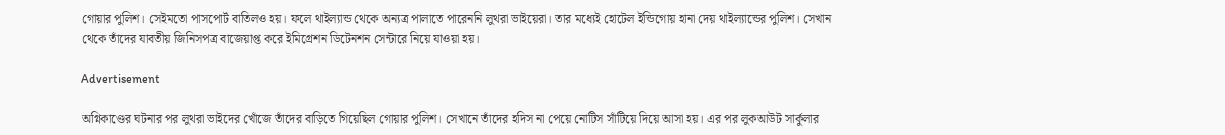গোয়ার পুলিশ। সেইমতো পাসপোর্ট বাতিলও হয়। ফলে থাইল্যান্ড থেকে অন্যত্র পালাতে পারেননি লুথরা ভাইয়েরা। তার মধ্যেই হোটেল ইন্ডিগোয় হানা দেয় থাইল্যান্ডের পুলিশ। সেখান থেকে তাঁদের যাবতীয় জিনিসপত্র বাজেয়াপ্ত করে ইমিগ্রেশন ডিটেনশন সেন্টারে নিয়ে যাওয়া হয়।

Advertisement

অগ্নিকাণ্ডের ঘটনার পর লুথরা ভাইদের খোঁজে তাঁদের বাড়িতে গিয়েছিল গোয়ার পুলিশ। সেখানে তাঁদের হদিস না পেয়ে নোটিস সাঁটিয়ে দিয়ে আসা হয়। এর পর লুকআউট সার্কুলার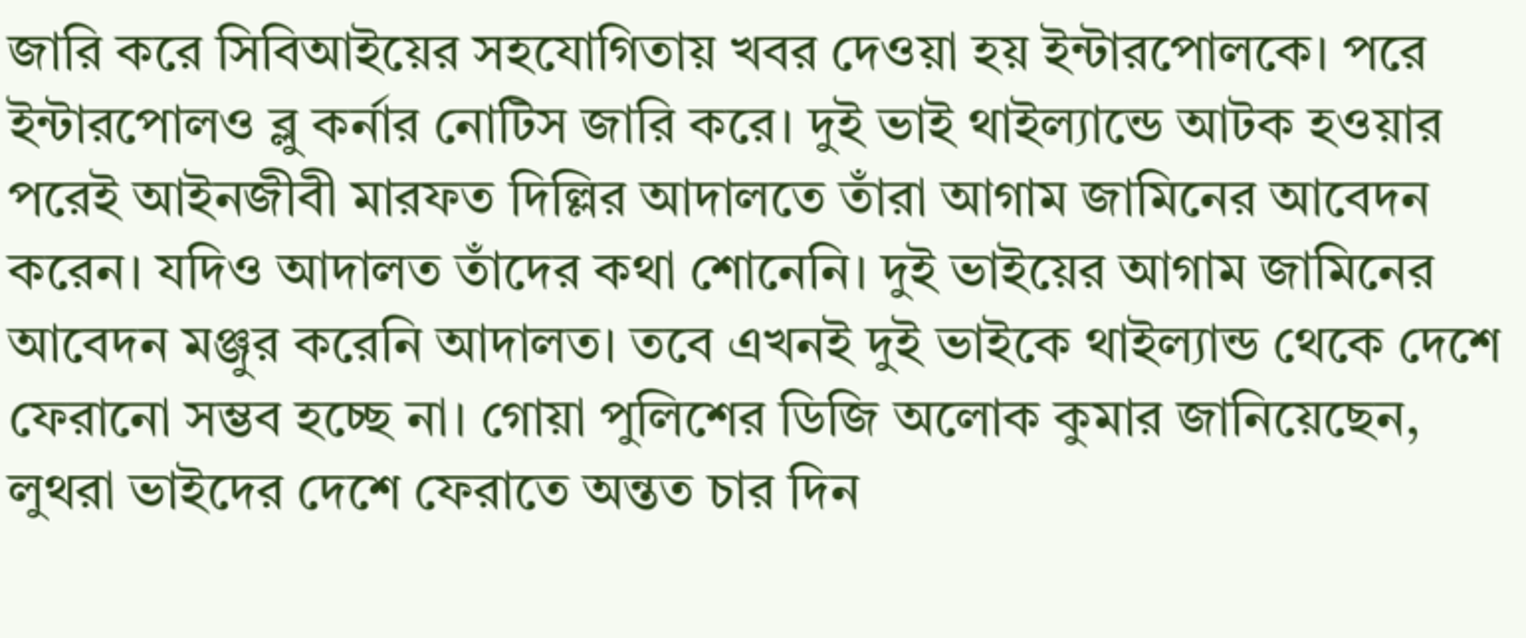জারি করে সিবিআইয়ের সহযোগিতায় খবর দেওয়া হয় ইন্টারপোলকে। পরে ইন্টারপোলও ব্লু কর্নার নোটিস জারি করে। দুই ভাই থাইল্যান্ডে আটক হওয়ার পরেই আইনজীবী মারফত দিল্লির আদালতে তাঁরা আগাম জামিনের আবেদন করেন। যদিও আদালত তাঁদের কথা শোনেনি। দুই ভাইয়ের আগাম জামিনের আবেদন মঞ্জুর করেনি আদালত। তবে এখনই দুই ভাইকে থাইল্যান্ড থেকে দেশে ফেরানো সম্ভব হচ্ছে না। গোয়া পুলিশের ডিজি অলোক কুমার জানিয়েছেন, লুথরা ভাইদের দেশে ফেরাতে অন্তত চার দিন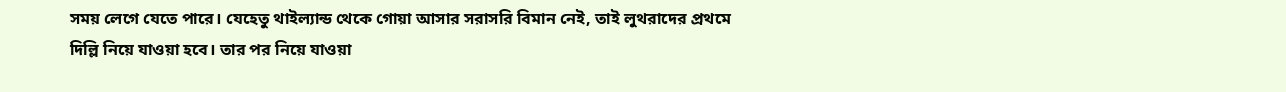সময় লেগে যেতে পারে। যেহেতু থাইল্যান্ড থেকে গোয়া আসার সরাসরি বিমান নেই, তাই লুথরাদের প্রথমে দিল্লি নিয়ে যাওয়া হবে। তার পর নিয়ে যাওয়া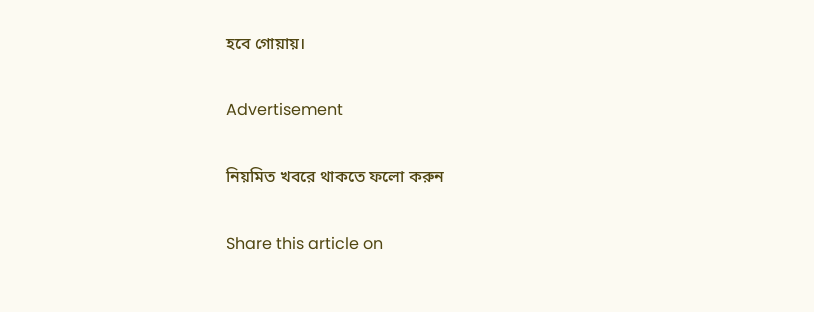হবে গোয়ায়।

Advertisement

নিয়মিত খবরে থাকতে ফলো করুন

Share this article on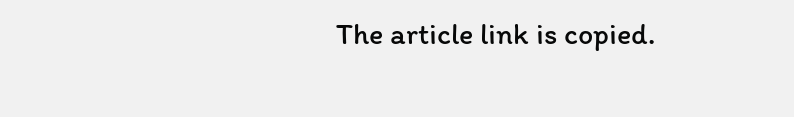The article link is copied.